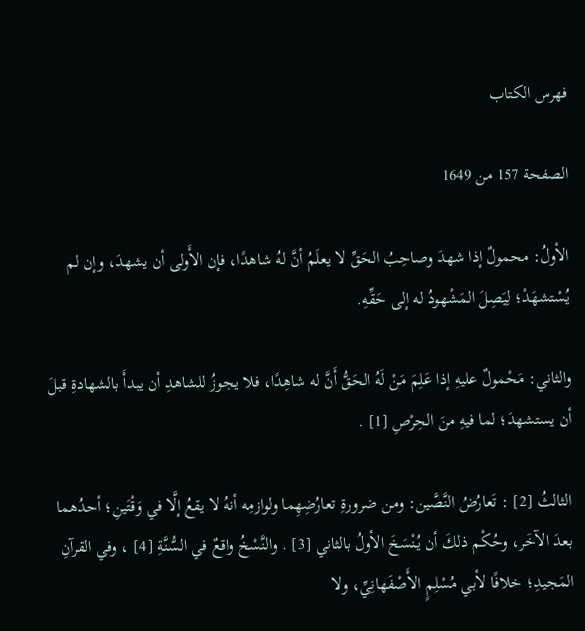فهرس الكتاب

الصفحة 157 من 1649

الأولُ: محمولٌ إذا شهدَ وصاحِبُ الحَقِّ لا يعلَمُ أنَّ لهُ شاهدًا، فإن الأَولى أن يشهدَ، وإن لم يُسْتشهَدْ؛ لِيَصِلَ المَشْهودُ له إلى حَقِّهِ.

والثاني: مَحْمولٌ عليهِ إذا عَلِمَ مَنْ لَهُ الحَقُّ أَنَّ له شاهِدًا، فلا يجوزُ للشاهدِ أن يبدأَ بالشهادةِ قبلَ أن يستشهدَ؛ لما فيهِ منَ الحِرْصِ [1] .

الثالثُ [2] : تَعارُضُ النَّصَّين: ومن ضرورةِ تعارُضِهِما ولوازمِه أنهُ لا يقعُ إلَّا في وَقْتَينِ؛ أحدُهما بعدَ الآخَر، وحُكْم ذلكَ أن يُنْسَخَ الأولُ بالثاني [3] . والنَّسْخُ واقعٌ في السُّنَّةِ [4] ، وفي القرآنِ المَجيدِ؛ خلافًا لأبي مُسْلِمٍ الأَصْفَهانِيِّ، ولا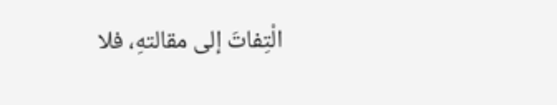الْتِفاتَ إلى مقالتهِ، فلا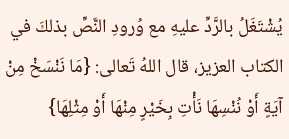يُشْتَغَلُ بالرَّدِّ عليهِ مع وُرودِ النَّصِّ بذلكَ في الكتاب العزيز، قال اللهُ تَعالى: {مَا نَنْسَخْ مِنْ آيَةٍ أَوْ نُنْسِهَا نَأْتِ بِخَيْرٍ مِنْهَا أَوْ مِثْلِهَا}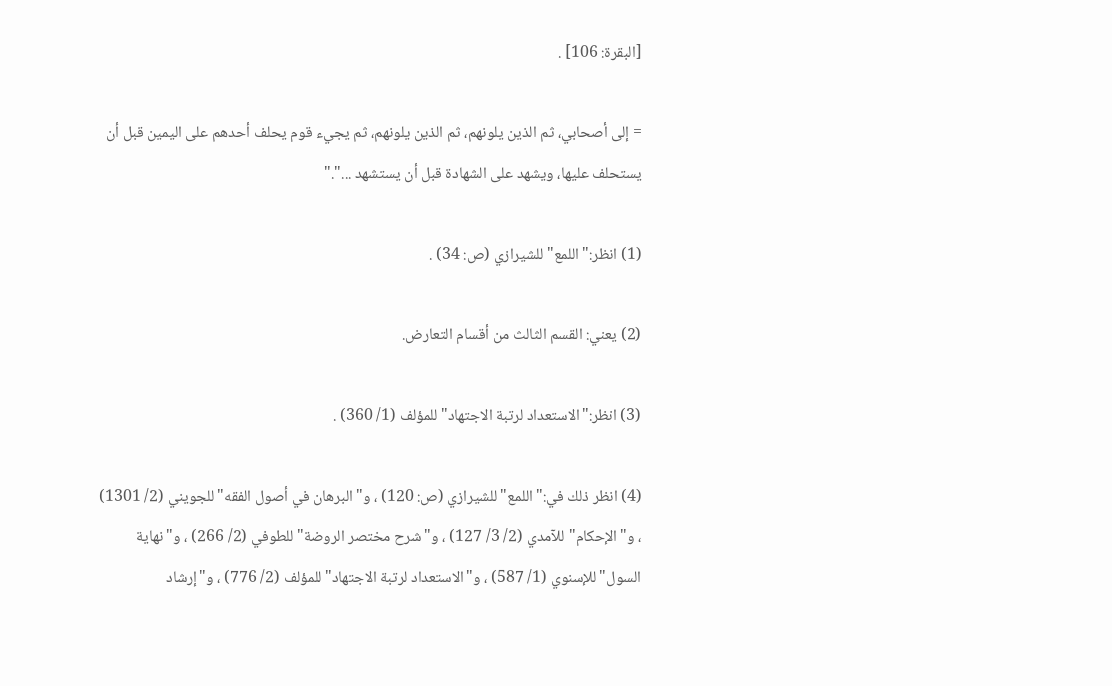[البقرة: 106] .

= إلى أصحابي، ثم الذين يلونهم، ثم الذين يلونهم، ثم يجيء قوم يحلف أحدهم على اليمين قبل أن يستحلف عليها، ويشهد على الشهادة قبل أن يستشهد ..."."

(1) انظر:"اللمع"للشيرازي (ص: 34) .

(2) يعني: القسم الثالث من أقسام التعارض.

(3) انظر:"الاستعداد لرتبة الاجتهاد"للمؤلف (1/ 360) .

(4) انظر ذلك في:"اللمع"للشيرازي (ص: 120) ، و"البرهان في أصول الفقه"للجويني (2/ 1301) ، و"الإحكام"للآمدي (2/ 3/ 127) ، و"شرح مختصر الروضة"للطوفي (2/ 266) ، و"نهاية السول"للإسنوي (1/ 587) ، و"الاستعداد لرتبة الاجتهاد"للمؤلف (2/ 776) ، و"إرشاد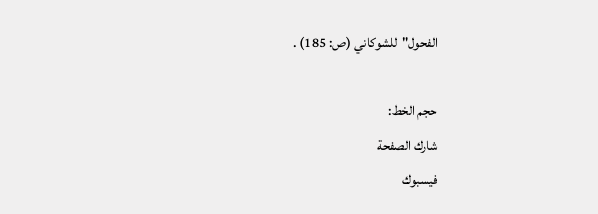الفحول"للشوكاني (ص: 185) .

حجم الخط:
شارك الصفحة
فيسبوك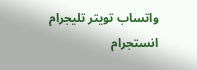واتساب تويتر تليجرام انستجرام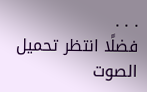. . .
فضلًا انتظر تحميل الصوت